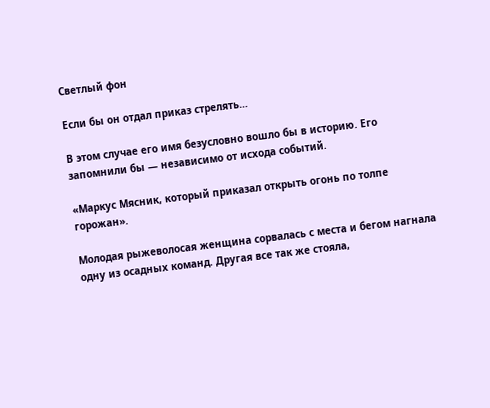Светлый фон

Если бы он отдал приказ стрелять…

В этом случае его имя безусловно вошло бы в историю. Его запомнили бы — независимо от исхода событий.

«Маркус Мясник, который приказал открыть огонь по толпе горожан».

Молодая рыжеволосая женщина сорвалась с места и бегом нагнала одну из осадных команд. Другая все так же стояла,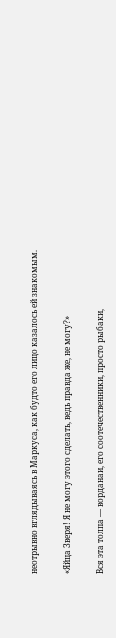неотрывно вглядываясь в Маркуса, как будто его лицо казалось ей знакомым.

«Яйца Зверя! Я не могу этого сделать, ведь правда же, не могу?»

Вся эта толпа — ворданаи, его соотечественники, просто рыбаки,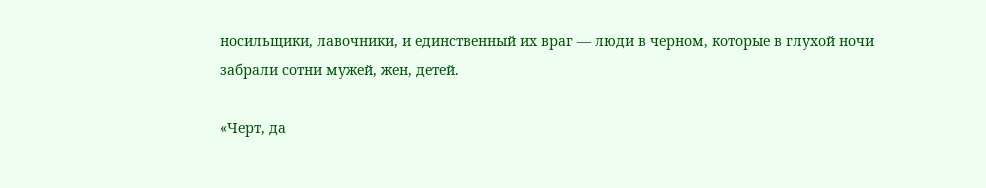носильщики, лавочники, и единственный их враг — люди в черном, которые в глухой ночи забрали сотни мужей, жен, детей.

«Черт, да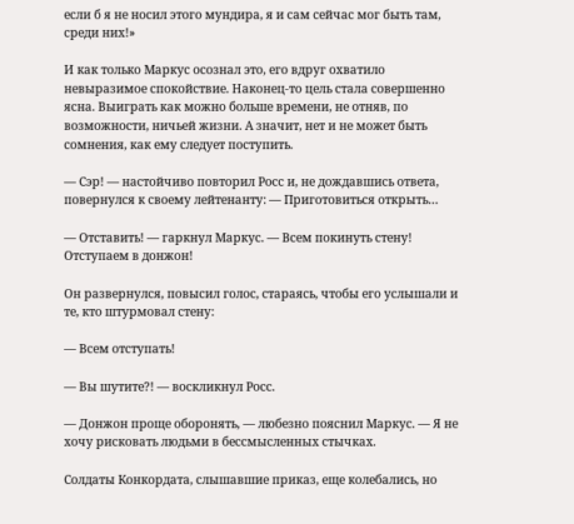если б я не носил этого мундира, я и сам сейчас мог быть там, среди них!»

И как только Маркус осознал это, его вдруг охватило невыразимое спокойствие. Наконец-то цель стала совершенно ясна. Выиграть как можно больше времени, не отняв, по возможности, ничьей жизни. А значит, нет и не может быть сомнения, как ему следует поступить.

— Сэр! — настойчиво повторил Росс и, не дождавшись ответа, повернулся к своему лейтенанту: — Приготовиться открыть…

— Отставить! — гаркнул Маркус. — Всем покинуть стену! Отступаем в донжон!

Он развернулся, повысил голос, стараясь, чтобы его услышали и те, кто штурмовал стену:

— Всем отступать!

— Вы шутите?! — воскликнул Росс.

— Донжон проще оборонять, — любезно пояснил Маркус. — Я не хочу рисковать людьми в бессмысленных стычках.

Солдаты Конкордата, слышавшие приказ, еще колебались, но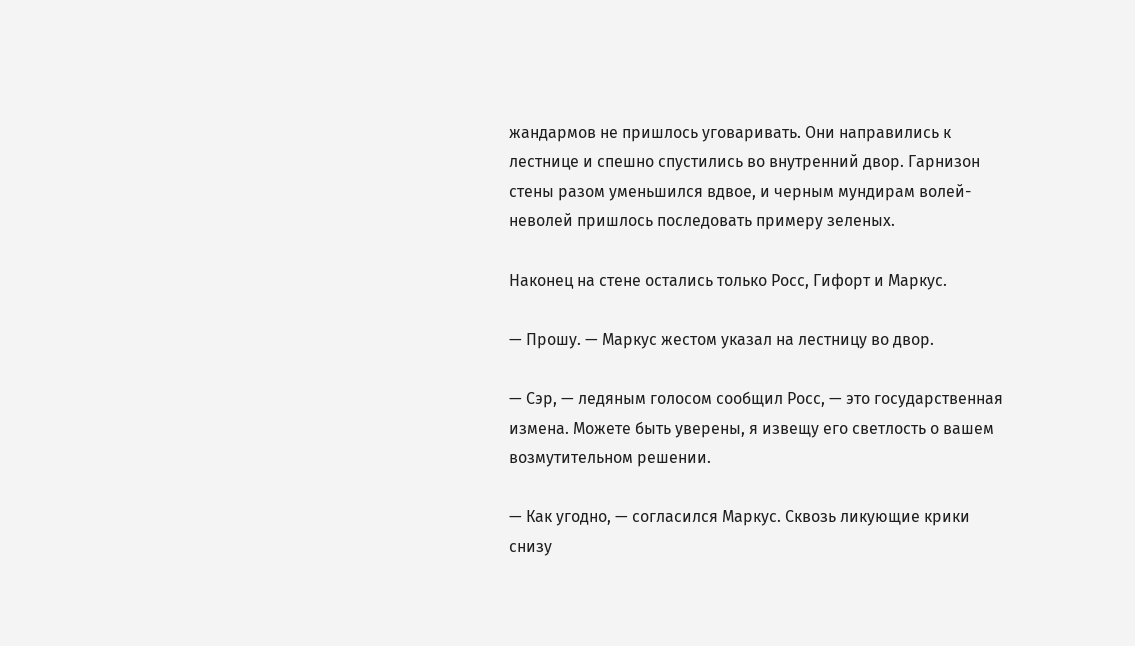жандармов не пришлось уговаривать. Они направились к лестнице и спешно спустились во внутренний двор. Гарнизон стены разом уменьшился вдвое, и черным мундирам волей-неволей пришлось последовать примеру зеленых.

Наконец на стене остались только Росс, Гифорт и Маркус.

— Прошу. — Маркус жестом указал на лестницу во двор.

— Сэр, — ледяным голосом сообщил Росс, — это государственная измена. Можете быть уверены, я извещу его светлость о вашем возмутительном решении.

— Как угодно, — согласился Маркус. Сквозь ликующие крики снизу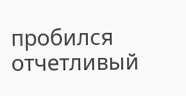пробился отчетливый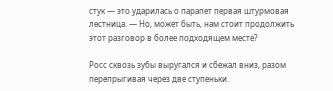стук — это ударилась о парапет первая штурмовая лестница. — Но, может быть, нам стоит продолжить этот разговор в более подходящем месте?

Росс сквозь зубы выругался и сбежал вниз, разом перепрыгивая через две ступеньки.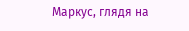Маркус, глядя на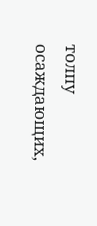толпу осаждающих,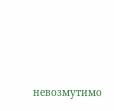невозмутимо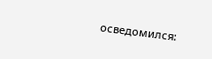осведомился: